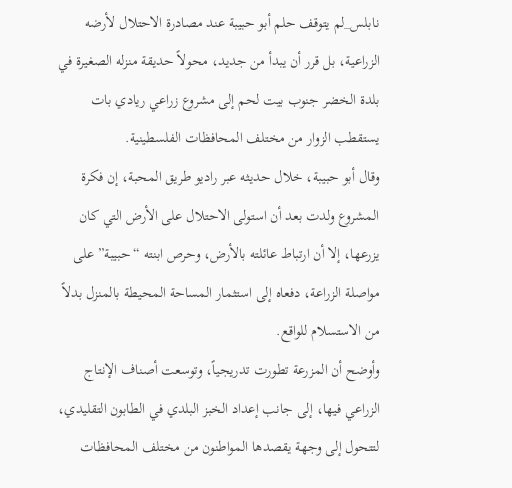نابلس_لم يتوقف حلم أبو حبيبة عند مصادرة الاحتلال لأرضه الزراعية، بل قرر أن يبدأ من جديد، محولاً حديقة منزله الصغيرة في بلدة الخضر جنوب بيت لحم إلى مشروع زراعي ريادي بات يستقطب الزوار من مختلف المحافظات الفلسطينية.
وقال أبو حبيبة، خلال حديثه عبر راديو طريق المحبة، إن فكرة المشروع ولدت بعد أن استولى الاحتلال على الأرض التي كان يزرعها، إلا أن ارتباط عائلته بالأرض، وحرص ابنته “حبيبة” على مواصلة الزراعة، دفعاه إلى استثمار المساحة المحيطة بالمنزل بدلاً من الاستسلام للواقع.
وأوضح أن المزرعة تطورت تدريجياً، وتوسعت أصناف الإنتاج الزراعي فيها، إلى جانب إعداد الخبز البلدي في الطابون التقليدي، لتتحول إلى وجهة يقصدها المواطنون من مختلف المحافظات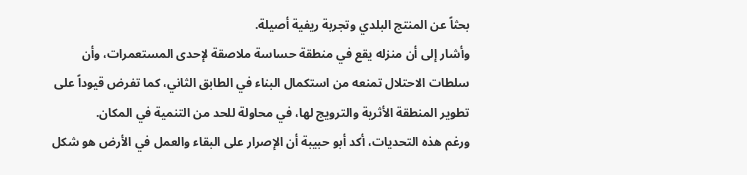بحثاً عن المنتج البلدي وتجربة ريفية أصيلة.
وأشار إلى أن منزله يقع في منطقة حساسة ملاصقة لإحدى المستعمرات، وأن سلطات الاحتلال تمنعه من استكمال البناء في الطابق الثاني، كما تفرض قيوداً على تطوير المنطقة الأثرية والترويج لها، في محاولة للحد من التنمية في المكان.
ورغم هذه التحديات، أكد أبو حبيبة أن الإصرار على البقاء والعمل في الأرض هو شكل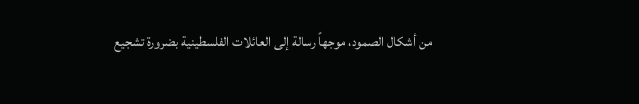من أشكال الصمود، موجهاً رسالة إلى العائلات الفلسطينية بضرورة تشجيع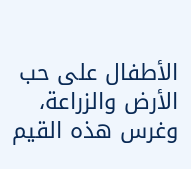الأطفال على حب الأرض والزراعة، وغرس هذه القيم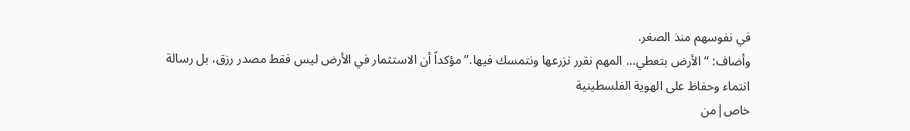في نفوسهم منذ الصغر.
وأضاف: “الأرض بتعطي… المهم نقرر نزرعها ونتمسك فيها.” مؤكداً أن الاستثمار في الأرض ليس فقط مصدر رزق، بل رسالة انتماء وحفاظ على الهوية الفلسطينية
خاص|من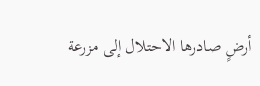أرضٍ صادرها الاحتلال إلى مزرعة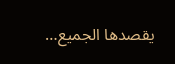يقصدها الجميع…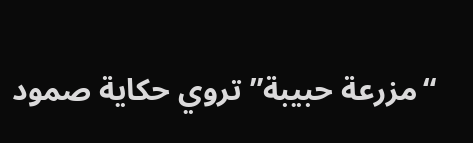“مزرعة حبيبة” تروي حكاية صمود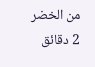من الخضر
2 دقائق